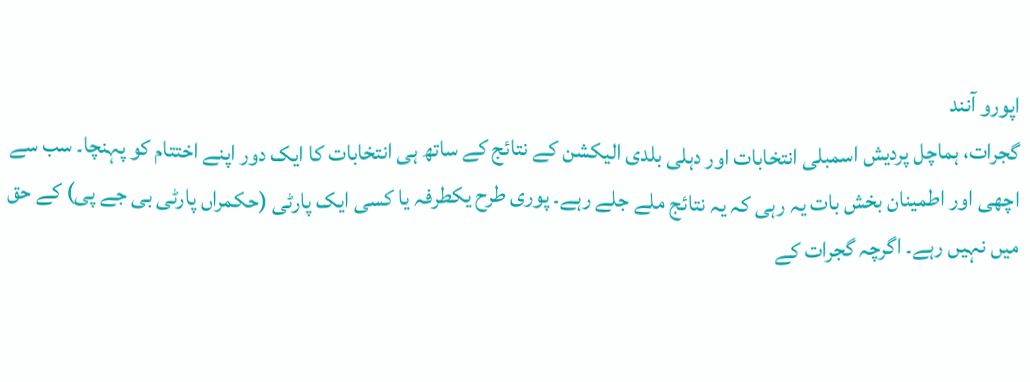اپورو آنند
گجرات، ہماچل پردیش اسمبلی انتخابات اور دہلی بلدی الیکشن کے نتائج کے ساتھ ہی انتخابات کا ایک دور اپنے اختتام کو پہنچا۔ سب سے اچھی اور اطمینان بخش بات یہ رہی کہ یہ نتائج ملے جلے رہے۔ پوری طرح یکطرفہ یا کسی ایک پارٹی (حکمراں پارٹی بی جے پی) کے حق میں نہیں رہے۔ اگرچہ گجرات کے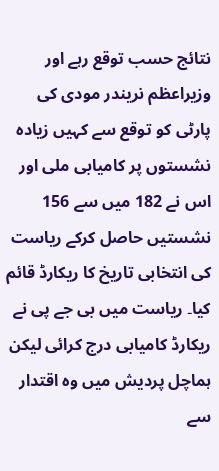نتائج حسب توقع رہے اور وزیراعظم نریندر مودی کی پارٹی کو توقع سے کہیں زیادہ نشستوں پر کامیابی ملی اور اس نے 182 میں سے 156 نشستیں حاصل کرکے ریاست کی انتخابی تاریخ کا ریکارڈ قائم کیا۔ ریاست میں بی جے پی نے ریکارڈ کامیابی درج کرائی لیکن ہماچل پردیش میں وہ اقتدار سے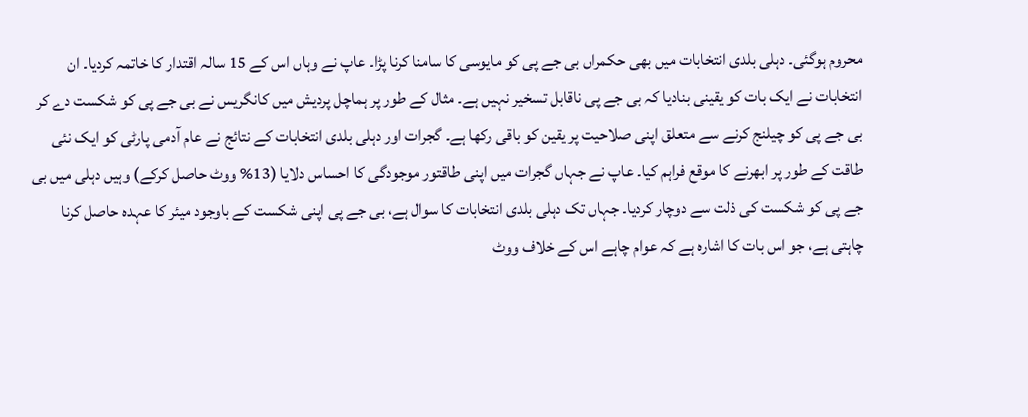محروم ہوگئی۔ دہلی بلدی انتخابات میں بھی حکمراں بی جے پی کو مایوسی کا سامنا کرنا پڑا۔ عاپ نے وہاں اس کے 15 سالہ اقتدار کا خاتمہ کردیا۔ ان انتخابات نے ایک بات کو یقینی بنادیا کہ بی جے پی ناقابل تسخیر نہیں ہے۔ مثال کے طور پر ہماچل پردیش میں کانگریس نے بی جے پی کو شکست دے کر بی جے پی کو چیلنج کرنے سے متعلق اپنی صلاحیت پر یقین کو باقی رکھا ہے۔ گجرات اور دہلی بلدی انتخابات کے نتائج نے عام آدمی پارٹی کو ایک نئی طاقت کے طور پر ابھرنے کا موقع فراہم کیا۔ عاپ نے جہاں گجرات میں اپنی طاقتور موجودگی کا احساس دلایا (13% ووٹ حاصل کرکے) وہیں دہلی میں بی جے پی کو شکست کی ذلت سے دوچار کردیا۔ جہاں تک دہلی بلدی انتخابات کا سوال ہے، بی جے پی اپنی شکست کے باوجود میئر کا عہدہ حاصل کرنا چاہتی ہے، جو اس بات کا اشارہ ہے کہ عوام چاہے اس کے خلاف ووٹ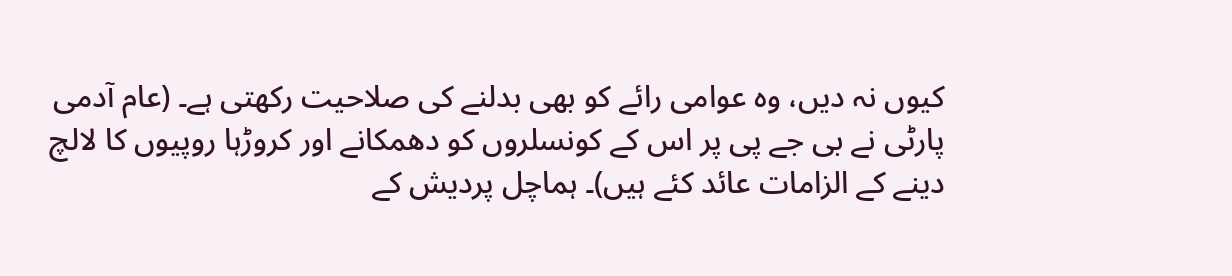کیوں نہ دیں، وہ عوامی رائے کو بھی بدلنے کی صلاحیت رکھتی ہے۔ (عام آدمی پارٹی نے بی جے پی پر اس کے کونسلروں کو دھمکانے اور کروڑہا روپیوں کا لالچ دینے کے الزامات عائد کئے ہیں)۔ ہماچل پردیش کے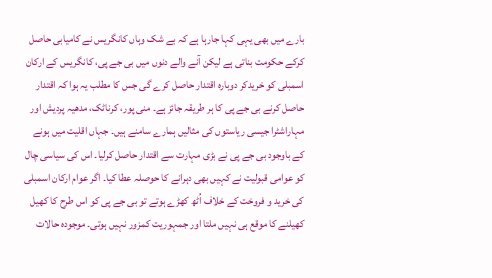بارے میں بھی یہی کہا جارہا ہے کہ بے شک وہاں کانگریس نے کامیابی حاصل کرکے حکومت بناتی ہے لیکن آنے والے دنوں میں بی جے پی، کانگریس کے ارکان اسمبلی کو خریدکر دوبارہ اقتدار حاصل کرے گی جس کا مطلب یہ ہوا کہ اقتدار حاصل کرنے بی جے پی کا ہر طریقہ جائز ہے۔ منی پور، کرناٹک، مدھیہ پردیش اور مہاراشٹرا جیسی ریاستوں کی مثالیں ہمارے سامنے ہیں۔ جہاں اقلیت میں ہونے کے باوجود بی جے پی نے بڑی مہارت سے اقتدار حاصل کرلیا۔ اس کی سیاسی چال کو عوامی قبولیت نے کہیں بھی دہرانے کا حوصلہ عطا کیا۔ اگر عوام ارکان اسمبلی کی خرید و فروخت کے خلاف اُٹھ کھڑے ہوتے تو بی جے پی کو اس طرح کا کھیل کھیلنے کا موقع ہی نہیں ملتا اور جمہوریت کمزور نہیں ہوتی۔ موجودہ حالات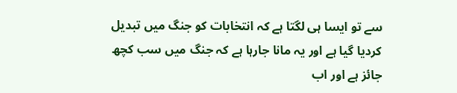سے تو ایسا ہی لگتا ہے کہ انتخابات کو جنگ میں تبدیل کردیا گیا ہے اور یہ مانا جارہا ہے کہ جنگ میں سب کچھ جائز ہے اور اب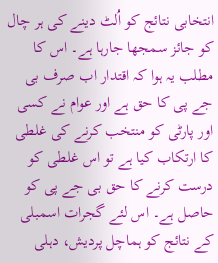انتخابی نتائج کو اُلٹ دینے کی ہر چال کو جائز سمجھا جارہا ہے۔ اس کا مطلب یہ ہوا کہ اقتدار اب صرف بی جے پی کا حق ہے اور عوام نے کسی اور پارٹی کو منتخب کرنے کی غلطی کا ارتکاب کیا ہے تو اس غلطی کو درست کرنے کا حق بی جے پی کو حاصل ہے۔ اس لئے گجرات اسمبلی کے نتائج کو ہماچل پردیش، دہلی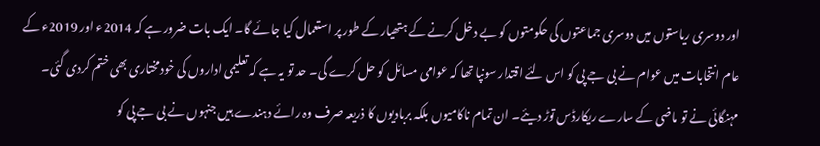اور دوسری ریاستوں میں دوسری جماعتوں کی حکومتوں کو بے دخل کرنے کے ہتھیار کے طور پر استعمال کیا جائے گا۔ ایک بات ضرور ہے کہ 2014ء اور 2019ء کے عام انتخابات میں عوام نے بی جے پی کو اس لئے اقتدار سونپا تھا کہ عوامی مسائل کو حل کرے گی۔ حد تو یہ ہے کہ تعلیمی اداروں کی خودمختاری بھی ختم کردی گئی۔ مہنگائی نے تو ماضی کے سارے ریکارڈس توڑ دیئے۔ ان تمام ناکامیوں بلکہ بربادیوں کا ذریعہ صرف وہ رائے دہندے ہیں جنہوں نے بی جے پی کو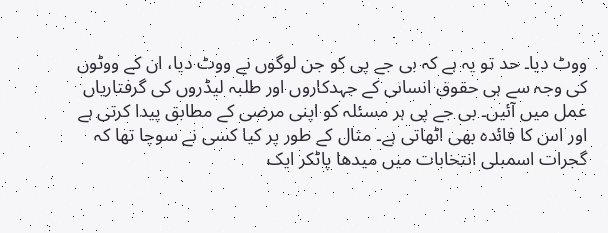ووٹ دیا۔ حد تو یہ ہے کہ بی جے پی کو جن لوگوں نے ووٹ دیا، ان کے ووٹوں کی وجہ سے ہی حقوق انسانی کے جہدکاروں اور طلبہ لیڈروں کی گرفتاریاں عمل میں آئیں۔ بی جے پی ہر مسئلہ کو اپنی مرضی کے مطابق پیدا کرتی ہے اور اس کا فائدہ بھی اٹھاتی ہے۔ مثال کے طور پر کیا کسی نے سوچا تھا کہ گجرات اسمبلی انتخابات میں میدھا پاٹکر ایک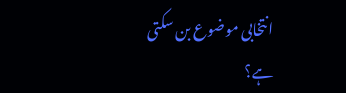انتخابی موضوع بن سکتی ہے؟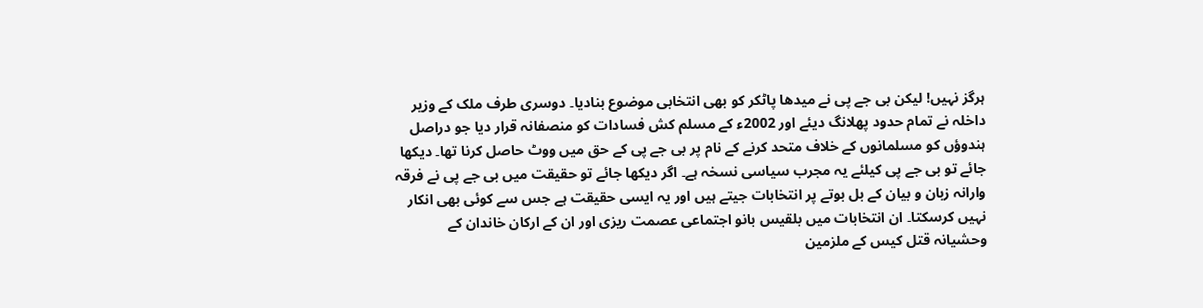ہرگز نہیں! لیکن بی جے پی نے میدھا پاٹکر کو بھی انتخابی موضوع بنادیا۔ دوسری طرف ملک کے وزیر داخلہ نے تمام حدود پھلانگ دیئے اور 2002ء کے مسلم کش فسادات کو منصفانہ قرار دیا جو دراصل ہندوؤں کو مسلمانوں کے خلاف متحد کرنے کے نام پر بی جے پی کے حق میں ووٹ حاصل کرنا تھا۔ دیکھا جائے تو بی جے پی کیلئے یہ مجرب سیاسی نسخہ ہے۔ اگر دیکھا جائے تو حقیقت میں بی جے پی نے فرقہ وارانہ زبان و بیان کے بل بوتے پر انتخابات جیتے ہیں اور یہ ایسی حقیقت ہے جس سے کوئی بھی انکار نہیں کرسکتا۔ ان انتخابات میں بلقیس بانو اجتماعی عصمت ریزی اور ان کے ارکان خاندان کے وحشیانہ قتل کیس کے ملزمین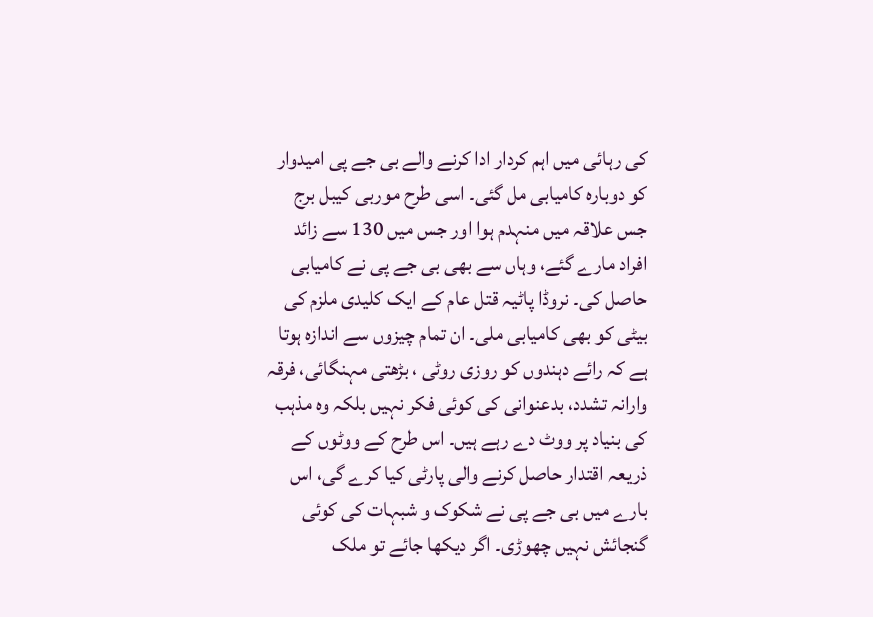کی رہائی میں اہم کردار ادا کرنے والے بی جے پی امیدوار کو دوبارہ کامیابی مل گئی۔ اسی طرح موربی کیبل برج جس علاقہ میں منہدم ہوا اور جس میں 130 سے زائد افراد مارے گئے، وہاں سے بھی بی جے پی نے کامیابی حاصل کی۔ نروڈا پاٹیہ قتل عام کے ایک کلیدی ملزم کی بیٹی کو بھی کامیابی ملی۔ ان تمام چیزوں سے اندازہ ہوتا ہے کہ رائے دہندوں کو روزی روٹی ، بڑھتی مہنگائی، فرقہ وارانہ تشدد، بدعنوانی کی کوئی فکر نہیں بلکہ وہ مذہب کی بنیاد پر ووٹ دے رہے ہیں۔ اس طرح کے ووٹوں کے ذریعہ اقتدار حاصل کرنے والی پارٹی کیا کرے گی، اس بارے میں بی جے پی نے شکوک و شبہات کی کوئی گنجائش نہیں چھوڑی۔ اگر دیکھا جائے تو ملک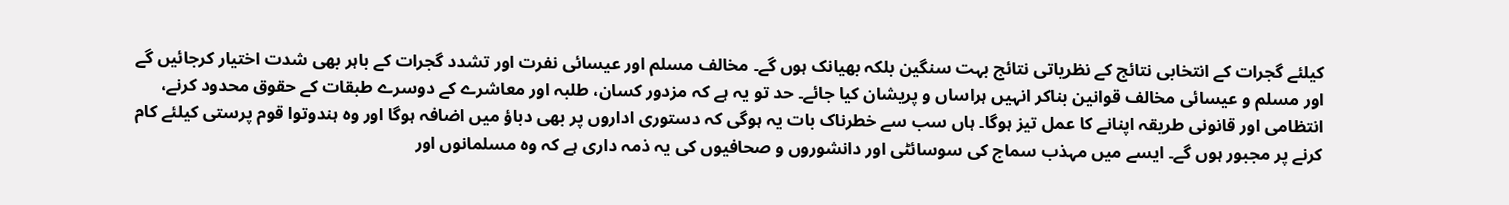کیلئے گجرات کے انتخابی نتائج کے نظریاتی نتائج بہت سنگین بلکہ بھیانک ہوں گے۔ مخالف مسلم اور عیسائی نفرت اور تشدد گجرات کے باہر بھی شدت اختیار کرجائیں گے اور مسلم و عیسائی مخالف قوانین بناکر انہیں ہراساں و پریشان کیا جائے۔ حد تو یہ ہے کہ مزدور کسان، طلبہ اور معاشرے کے دوسرے طبقات کے حقوق محدود کرنے، انتظامی اور قانونی طریقہ اپنانے کا عمل تیز ہوگا۔ ہاں سب سے خطرناک بات یہ ہوگی کہ دستوری اداروں پر بھی دباؤ میں اضافہ ہوگا اور وہ ہندوتوا قوم پرستی کیلئے کام کرنے پر مجبور ہوں گے۔ ایسے میں مہذب سماج کی سوسائٹی اور دانشوروں و صحافیوں کی یہ ذمہ داری ہے کہ وہ مسلمانوں اور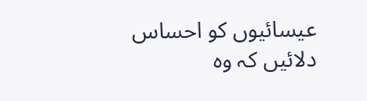عیسائیوں کو احساس دلائیں کہ وہ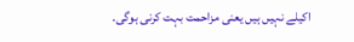اکیلے نہیں ہیں یعنی مزاحمت بہت کرنی ہوگی۔